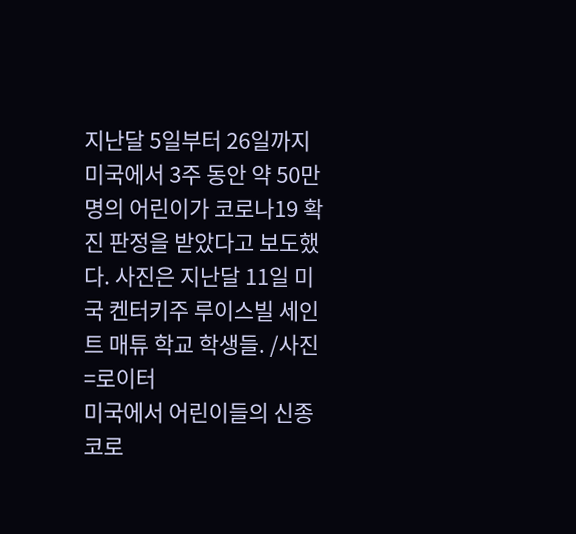지난달 5일부터 26일까지 미국에서 3주 동안 약 50만명의 어린이가 코로나19 확진 판정을 받았다고 보도했다. 사진은 지난달 11일 미국 켄터키주 루이스빌 세인트 매튜 학교 학생들. /사진=로이터
미국에서 어린이들의 신종 코로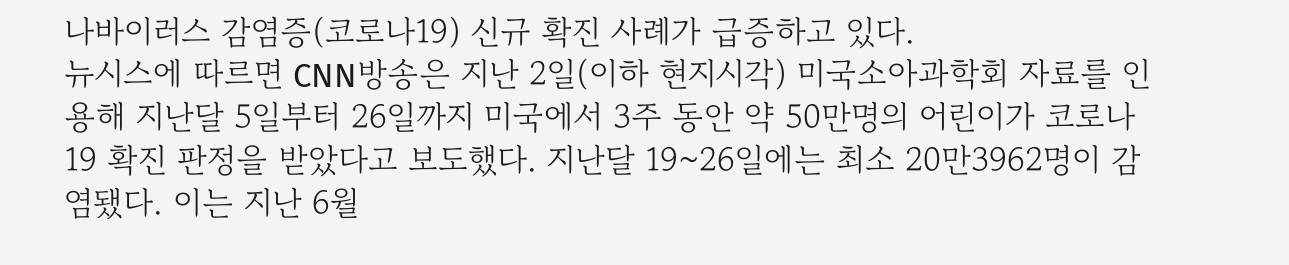나바이러스 감염증(코로나19) 신규 확진 사례가 급증하고 있다.
뉴시스에 따르면 CNN방송은 지난 2일(이하 현지시각) 미국소아과학회 자료를 인용해 지난달 5일부터 26일까지 미국에서 3주 동안 약 50만명의 어린이가 코로나19 확진 판정을 받았다고 보도했다. 지난달 19~26일에는 최소 20만3962명이 감염됐다. 이는 지난 6월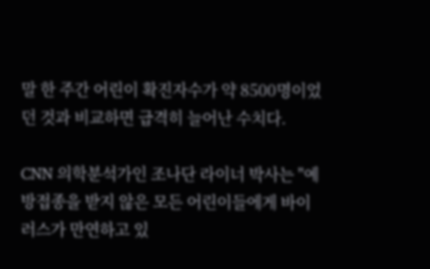말 한 주간 어린이 확진자수가 약 8500명이었던 것과 비교하면 급격히 늘어난 수치다.

CNN 의학분석가인 조나단 라이너 박사는 "예방접종을 받지 않은 모든 어린이들에게 바이러스가 만연하고 있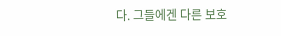다. 그들에겐 다른 보호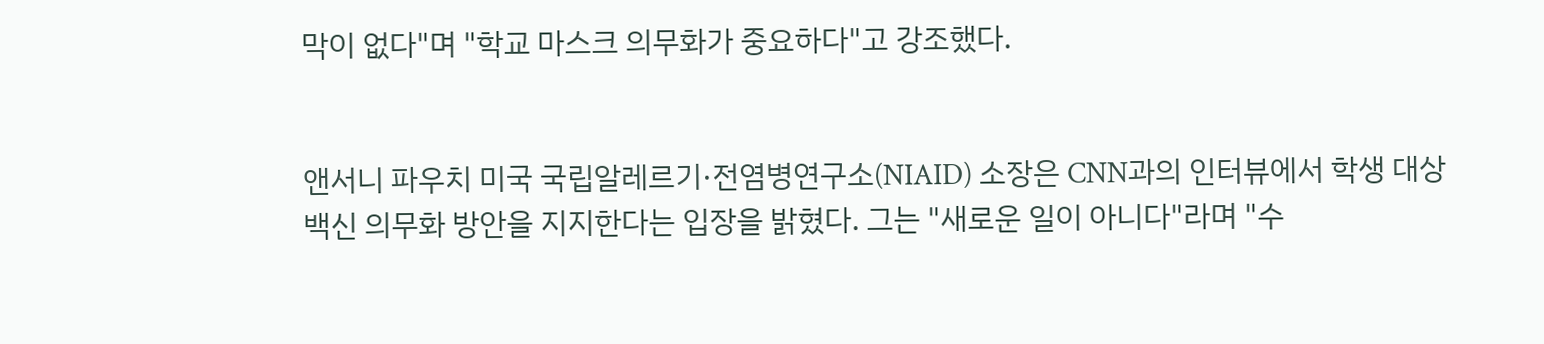막이 없다"며 "학교 마스크 의무화가 중요하다"고 강조했다.


앤서니 파우치 미국 국립알레르기·전염병연구소(NIAID) 소장은 CNN과의 인터뷰에서 학생 대상 백신 의무화 방안을 지지한다는 입장을 밝혔다. 그는 "새로운 일이 아니다"라며 "수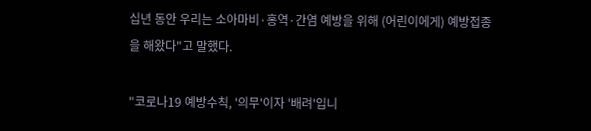십년 동안 우리는 소아마비·홍역·간염 예방을 위해 (어린이에게) 예방접종을 해왔다"고 말했다.

"코로나19 예방수칙, '의무'이자 '배려'입니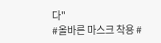다"
#올바른 마스크 착용 #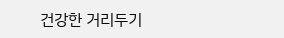건강한 거리두기